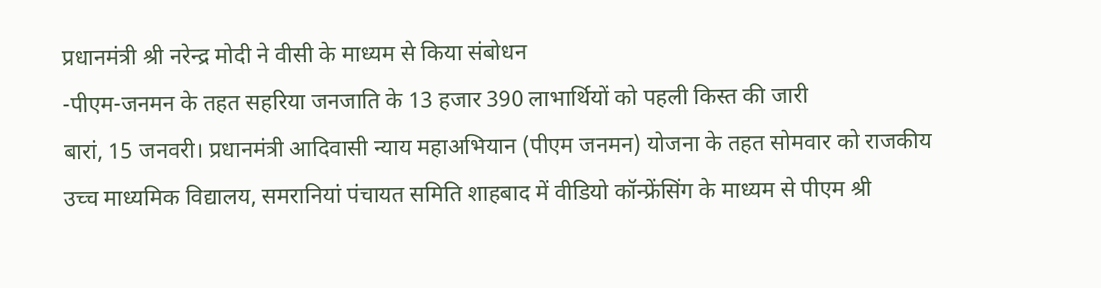प्रधानमंत्री श्री नरेन्द्र मोदी ने वीसी के माध्यम से किया संबोधन
-पीएम-जनमन के तहत सहरिया जनजाति के 13 हजार 390 लाभार्थियों को पहली किस्त की जारी
बारां, 15 जनवरी। प्रधानमंत्री आदिवासी न्याय महाअभियान (पीएम जनमन) योजना के तहत सोमवार को राजकीय उच्च माध्यमिक विद्यालय, समरानियां पंचायत समिति शाहबाद में वीडियो कॉन्फ्रेंसिंग के माध्यम से पीएम श्री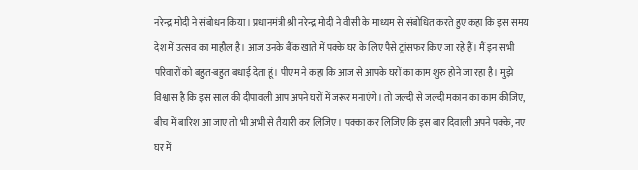नरेन्द्र मोदी ने संबोधन किया। प्रधानमंत्री श्री नरेन्द्र मोदी ने वीसी के माध्यम से संबोधित करते हुए कहा कि इस समय देश में उत्सव का माहौल है। आज उनके बैंक खाते में पक्के घर के लिए पैसे ट्रांसफर किए जा रहे हैं। मैं इन सभी परिवारों को बहुत-बहुत बधाई देता हूं। पीएम ने कहा कि आज से आपके घरों का काम शुरु होने जा रहा है। मुझे विश्वास है कि इस साल की दीपावली आप अपने घरों में जरूर मनाएंगे। तो जल्दी से जल्दी मकान का काम कीजिए, बीच में बारिश आ जाए तो भी अभी से तैयारी कर लिजिए। पक्का कर लिजिए कि इस बार दिवाली अपने पक्के, नए घर में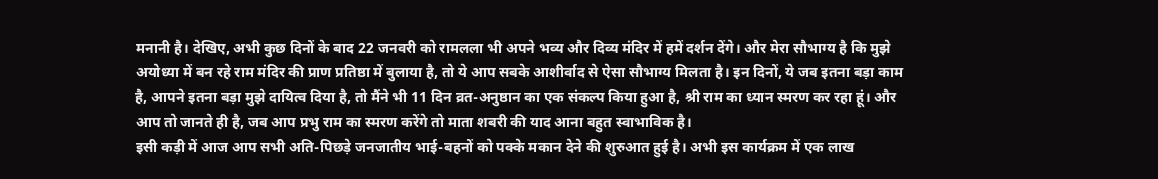मनानी है। देखिए, अभी कुछ दिनों के बाद 22 जनवरी को रामलला भी अपने भव्य और दिव्य मंदिर में हमें दर्शन देंगे। और मेरा सौभाग्य है कि मुझे अयोध्या में बन रहे राम मंदिर की प्राण प्रतिष्ठा में बुलाया है, तो ये आप सबके आशीर्वाद से ऐसा सौभाग्य मिलता है। इन दिनों, ये जब इतना बड़ा काम है, आपने इतना बड़ा मुझे दायित्व दिया है, तो मैंने भी 11 दिन व्रत-अनुष्ठान का एक संकल्प किया हुआ है, श्री राम का ध्यान स्मरण कर रहा हूं। और आप तो जानते ही है, जब आप प्रभु राम का स्मरण करेंगे तो माता शबरी की याद आना बहुत स्वाभाविक है।
इसी कड़ी में आज आप सभी अति-पिछड़े जनजातीय भाई-बहनों को पक्के मकान देने की शुरुआत हुई है। अभी इस कार्यक्रम में एक लाख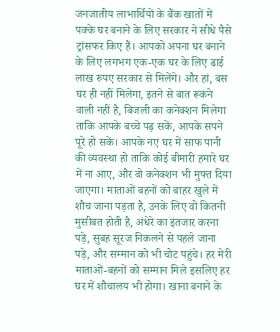जनजातीय लाभार्थियों के बैंक खातों में पक्के घर बनाने के लिए सरकार ने सीधे पैसे ट्रांसफर किए हैं। आपको अपना घर बनाने के लिए लगभग एक-एक घर के लिए ढाई लाख रुपए सरकार से मिलेंगे। और हां, बस घर ही नहीं मिलेगा, इतने से बात रूकने वाली नहीं है, बिजली का कनेक्शन मिलेगा ताकि आपके बच्चे पढ़ सकें, आपके सपने पूरे हो सकें। आपके नए घर में साफ पानी की व्यवस्था हो ताकि कोई बीमारी हमारे घर में ना आए, और वो कनेक्शन भी मुफ्त दिया जाएगा। माताओं बहनों को बाहर खुले में शौच जाना पड़ता है, उनके लिए वो कितनी मुसीबत होती है, अंधेरे का इंतजार करना पड़े, सुबह सूरज निकलने से पहले जाना पड़े, और सम्मान को भी चोट पहुंचे। हर मेरी माताओं-बहनों को सम्मान मिले इसलिए हर घर में शौचालय भी होगा। खाना बनाने के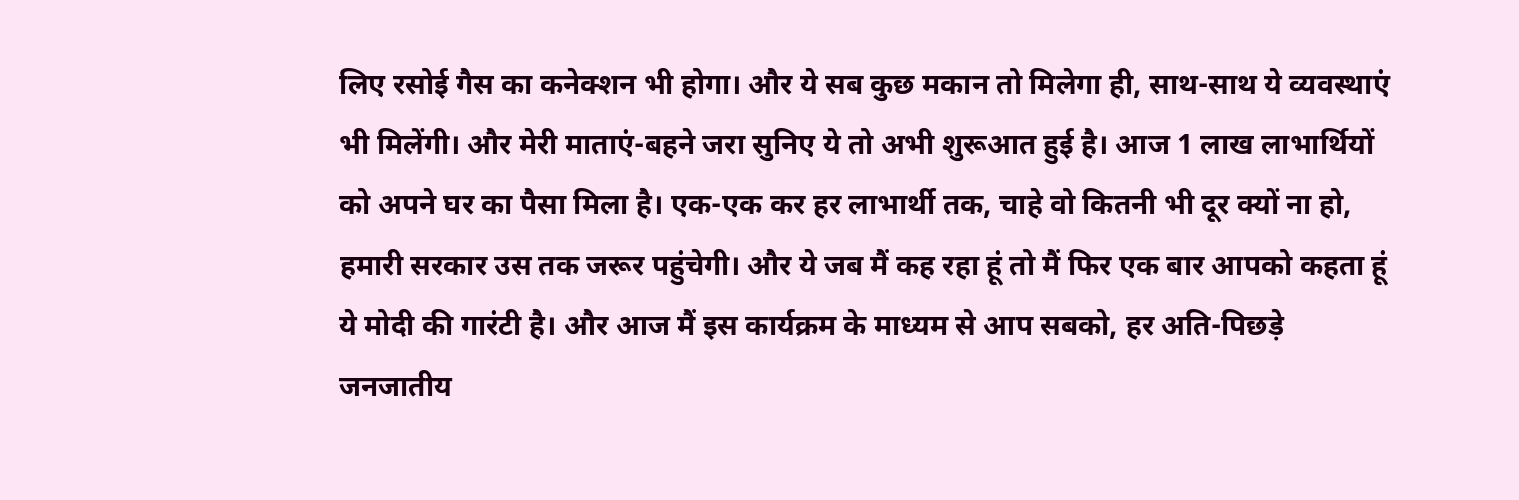लिए रसोई गैस का कनेक्शन भी होगा। और ये सब कुछ मकान तो मिलेगा ही, साथ-साथ ये व्यवस्थाएं भी मिलेंगी। और मेरी माताएं-बहने जरा सुनिए ये तो अभी शुरूआत हुई है। आज 1 लाख लाभार्थियों को अपने घर का पैसा मिला है। एक-एक कर हर लाभार्थी तक, चाहे वो कितनी भी दूर क्यों ना हो, हमारी सरकार उस तक जरूर पहुंचेगी। और ये जब मैं कह रहा हूं तो मैं फिर एक बार आपको कहता हूं ये मोदी की गारंटी है। और आज मैं इस कार्यक्रम के माध्यम से आप सबको, हर अति-पिछड़े जनजातीय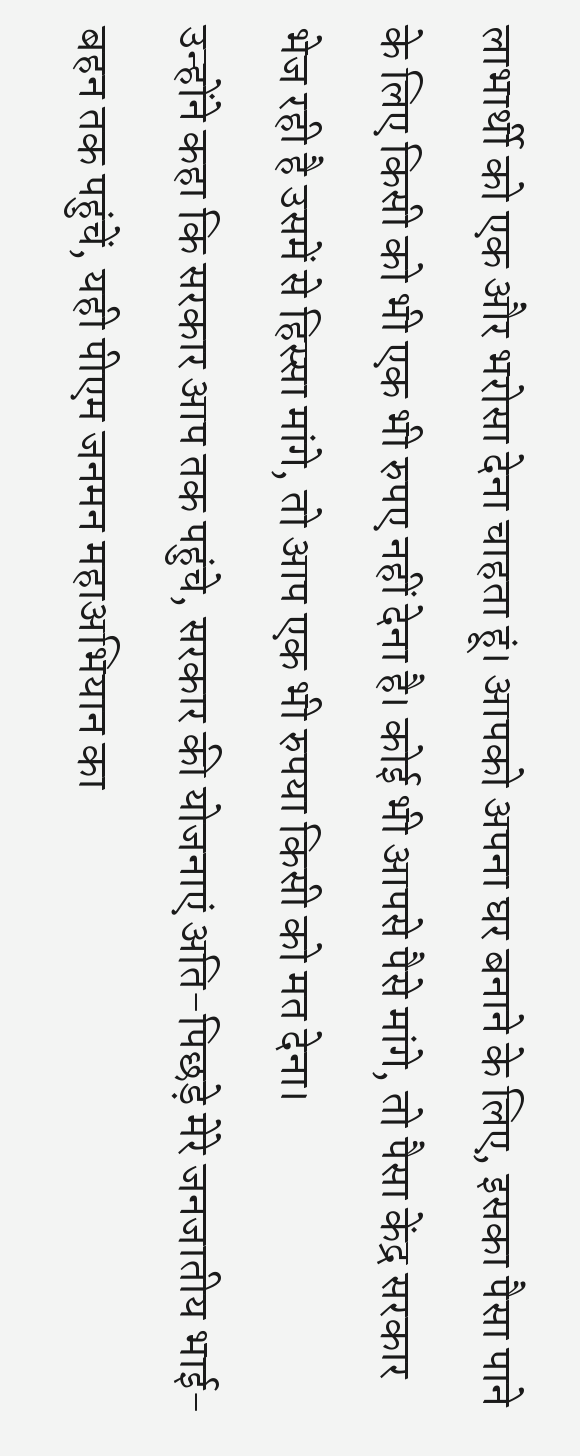लाभार्थी को एक और भरोसा देना चाहता हूं। आपको अपना घर बनाने के लिए, इसका पैसा पाने के लिए किसी को भी एक भी रुपए नहीं देना है। कोई भी आपसे पैसे मांगे, तो पैसा केंद्र सरकार भेज रही है उसमें से हिस्सा मांगे, तो आप एक भी रुपया किसी को मत देना।
उन्होंने कहा कि सरकार आप तक पहुंचे, सरकार की योजनाएं अति-पिछड़े मेरे जनजातीय भाई-बहन तक पहुंचें, यही पीएम जनमन महाअभियान का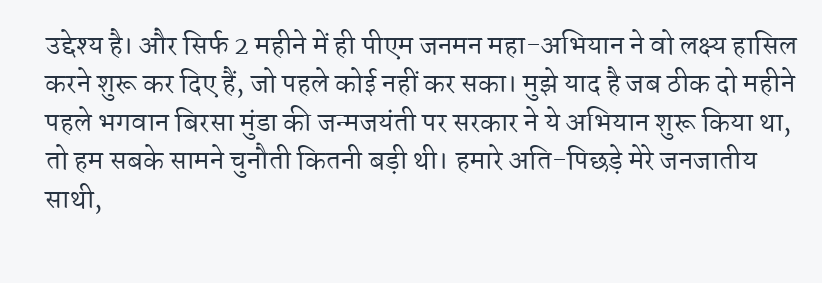उद्देश्य है। और सिर्फ 2 महीने में ही पीएम जनमन महा-अभियान ने वो लक्ष्य हासिल करने शुरू कर दिए हैं, जो पहले कोई नहीं कर सका। मुझे याद है जब ठीक दो महीने पहले भगवान बिरसा मुंडा की जन्मजयंती पर सरकार ने ये अभियान शुरू किया था, तो हम सबके सामने चुनौती कितनी बड़ी थी। हमारे अति-पिछड़े मेरे जनजातीय साथी,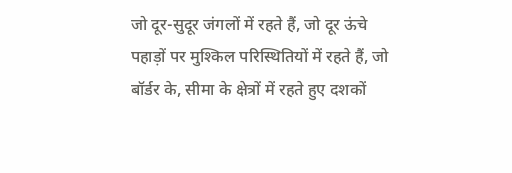जो दूर-सुदूर जंगलों में रहते हैं, जो दूर ऊंचे पहाड़ों पर मुश्किल परिस्थितियों में रहते हैं, जो बॉर्डर के, सीमा के क्षेत्रों में रहते हुए दशकों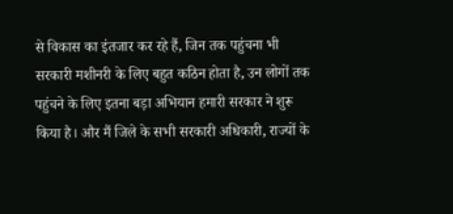से विकास का इंतजार कर रहे हैं, जिन तक पहुंचना भी सरकारी मशीनरी के लिए बहुत कठिन होता है, उन लोगों तक पहुंचने के लिए इतना बड़ा अभियान हमारी सरकार ने शुरू किया है। और मैं जिले के सभी सरकारी अधिकारी, राज्यों के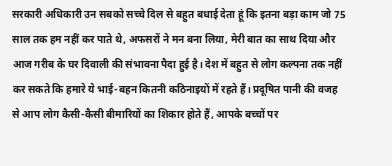सरकारी अधिकारी उन सबको सच्चे दिल से बहुत बधाई देता हूं कि इतना बड़ा काम जो 75 साल तक हम नहीं कर पाते थे, अफसरों ने मन बना लिया, मेरी बात का साथ दिया और आज गरीब के घर दिवाली की संभावना पैदा हुई है। देश में बहुत से लोग कल्पना तक नहीं कर सकते कि हमारे ये भाई-बहन कितनी कठिनाइयों में रहते हैं। प्रदूषित पानी की वजह से आप लोग कैसी-कैसी बीमारियों का शिकार होते हैं, आपके बच्चों पर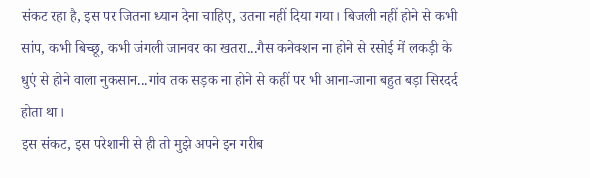संकट रहा है, इस पर जितना ध्यान देना चाहिए, उतना नहीं दिया गया। बिजली नहीं होने से कभी सांप, कभी बिच्छू, कभी जंगली जानवर का खतरा...गैस कनेक्शन ना होने से रसोई में लकड़ी के धुएं से होने वाला नुकसान...गांव तक सड़क ना होने से कहीं पर भी आना-जाना बहुत बड़ा सिरदर्द होता था।
इस संकट, इस परेशानी से ही तो मुझे अपने इन गरीब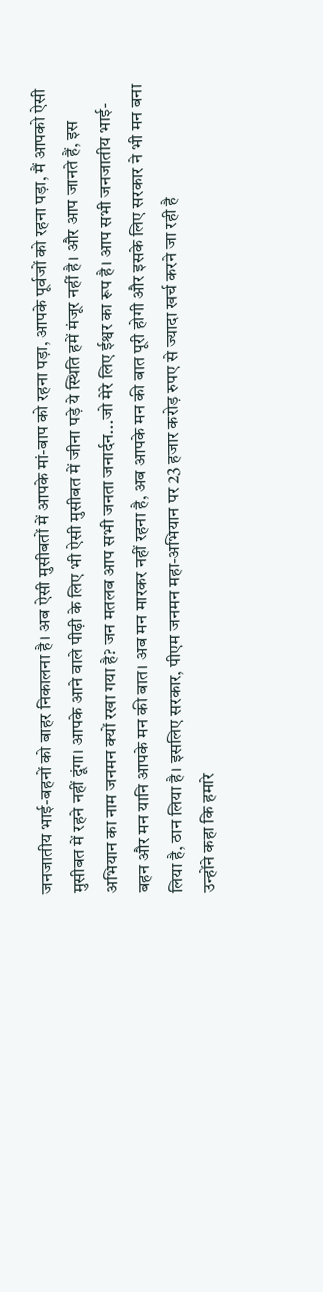जनजातीय भाई-बहनों को बाहर निकालना है। अब ऐसी मुसीबतों में आपके मां-बाप को रहना पड़ा, आपके पूर्वजों को रहना पड़ा, मैं आपको ऐसी मुसीबत में रहने नहीं दूंगा। आपके आने वाले पीढ़ी के लिए भी ऐसी मुसीबत में जीना पड़े ये स्थिति हमें मंजूर नहीं है। और आप जानते हैं, इस अभियान का नाम जनमन क्यों रखा गया है? जन मतलब आप सभी जनता जनार्दन...जो मेरे लिए ईश्वर का रूप है। आप सभी जनजातीय भाई-बहन और मन यानि आपके मन की बात। अब मन मारकर नहीं रहना है, अब आपके मन की बात पूरी होगी और इसके लिए सरकार ने भी मन बना लिया है, ठान लिया है। इसलिए सरकार, पीएम जनमन महा-अभियान पर 23 हजार करोड़ रुपए से ज्यादा खर्च करने जा रही है
उन्होंने कहा कि हमारे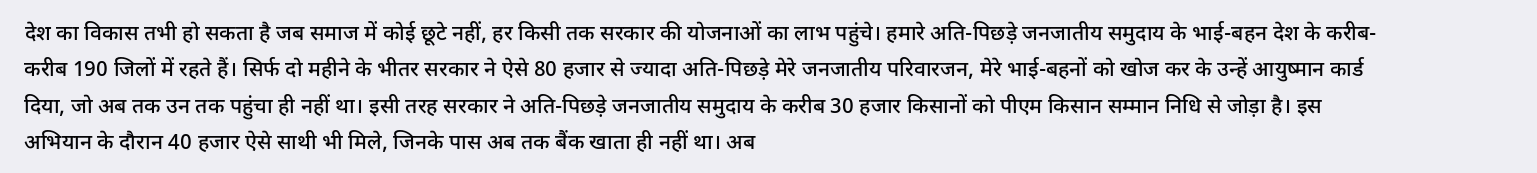देश का विकास तभी हो सकता है जब समाज में कोई छूटे नहीं, हर किसी तक सरकार की योजनाओं का लाभ पहुंचे। हमारे अति-पिछड़े जनजातीय समुदाय के भाई-बहन देश के करीब-करीब 190 जिलों में रहते हैं। सिर्फ दो महीने के भीतर सरकार ने ऐसे 80 हजार से ज्यादा अति-पिछड़े मेरे जनजातीय परिवारजन, मेरे भाई-बहनों को खोज कर के उन्हें आयुष्मान कार्ड दिया, जो अब तक उन तक पहुंचा ही नहीं था। इसी तरह सरकार ने अति-पिछड़े जनजातीय समुदाय के करीब 30 हजार किसानों को पीएम किसान सम्मान निधि से जोड़ा है। इस अभियान के दौरान 40 हजार ऐसे साथी भी मिले, जिनके पास अब तक बैंक खाता ही नहीं था। अब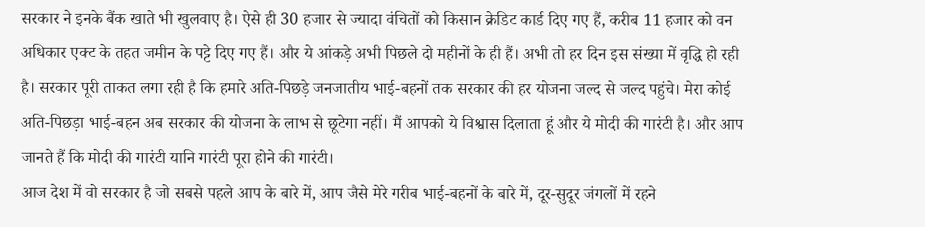सरकार ने इनके बैंक खाते भी खुलवाए है। ऐसे ही 30 हजार से ज्यादा वंचितों को किसान क्रेडिट कार्ड दिए गए हैं, करीब 11 हजार को वन अधिकार एक्ट के तहत जमीन के पट्टे दिए गए हैं। और ये आंकड़े अभी पिछले दो महीनों के ही हैं। अभी तो हर दिन इस संख्या में वृद्धि हो रही है। सरकार पूरी ताकत लगा रही है कि हमारे अति-पिछड़े जनजातीय भाई-बहनों तक सरकार की हर योजना जल्द से जल्द पहुंचे। मेरा कोई अति-पिछड़ा भाई-बहन अब सरकार की योजना के लाभ से छूटेगा नहीं। मैं आपको ये विश्वास दिलाता हूं और ये मोदी की गारंटी है। और आप जानते हैं कि मोदी की गारंटी यानि गारंटी पूरा होने की गारंटी।
आज देश में वो सरकार है जो सबसे पहले आप के बारे में, आप जैसे मेरे गरीब भाई-बहनों के बारे में, दूर-सुदूर जंगलों में रहने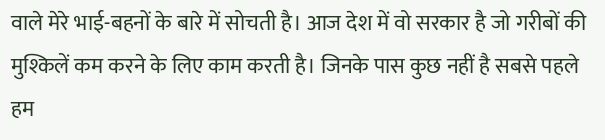वाले मेरे भाई-बहनों के बारे में सोचती है। आज देश में वो सरकार है जो गरीबों की मुश्किलें कम करने के लिए काम करती है। जिनके पास कुछ नहीं है सबसे पहले हम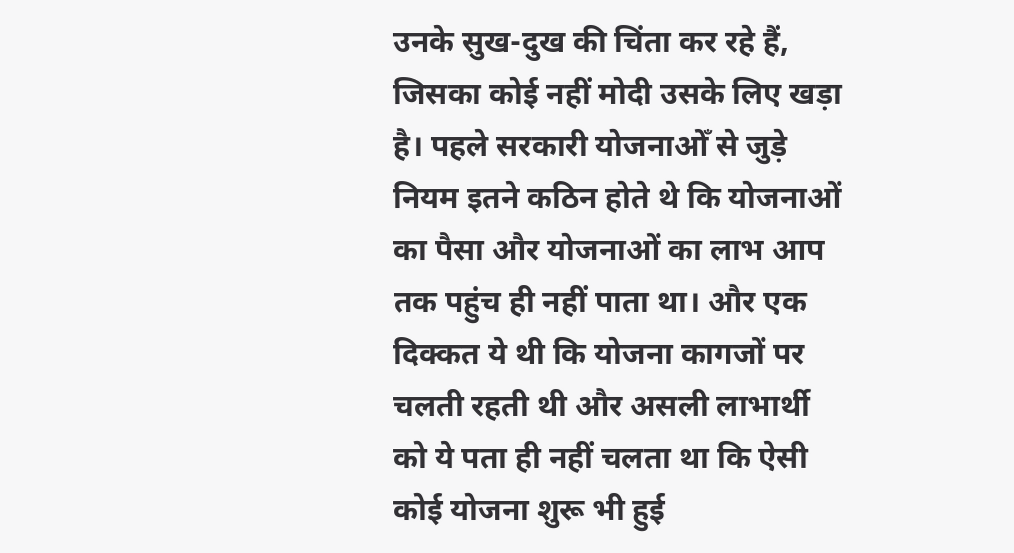उनके सुख-दुख की चिंता कर रहे हैं, जिसका कोई नहीं मोदी उसके लिए खड़ा है। पहले सरकारी योजनाओँ से जुड़े नियम इतने कठिन होते थे कि योजनाओं का पैसा और योजनाओं का लाभ आप तक पहुंच ही नहीं पाता था। और एक दिक्कत ये थी कि योजना कागजों पर चलती रहती थी और असली लाभार्थी को ये पता ही नहीं चलता था कि ऐसी कोई योजना शुरू भी हुई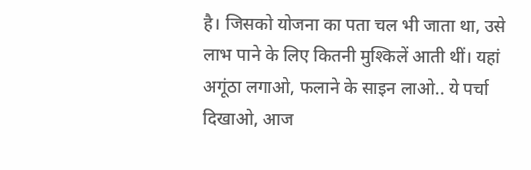है। जिसको योजना का पता चल भी जाता था, उसे लाभ पाने के लिए कितनी मुश्किलें आती थीं। यहां अगूंठा लगाओ, फलाने के साइन लाओ.. ये पर्चा दिखाओ, आज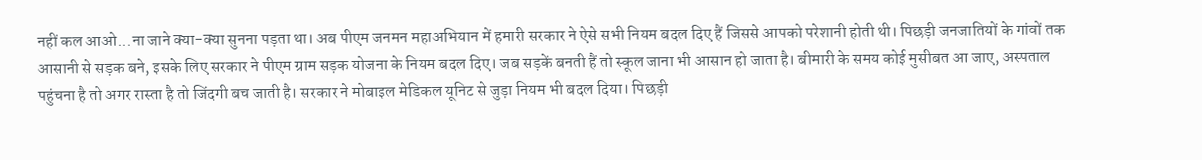नहीं कल आओ...ना जाने क्या-क्या सुनना पड़ता था। अब पीएम जनमन महाअभियान में हमारी सरकार ने ऐसे सभी नियम बदल दिए हैं जिससे आपको परेशानी होती थी। पिछड़ी जनजातियों के गांवों तक आसानी से सड़क बने, इसके लिए सरकार ने पीएम ग्राम सड़क योजना के नियम बदल दिए। जब सड़कें बनती हैं तो स्कूल जाना भी आसान हो जाता है। बीमारी के समय कोई मुसीबत आ जाए, अस्पताल पहुंचना है तो अगर रास्ता है तो जिंदगी बच जाती है। सरकार ने मोबाइल मेडिकल यूनिट से जुड़ा नियम भी बदल दिया। पिछड़ी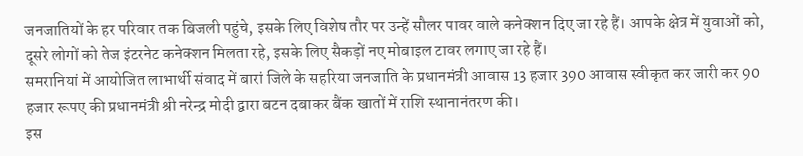जनजातियों के हर परिवार तक बिजली पहुंचे, इसके लिए विशेष तौर पर उन्हें सौलर पावर वाले कनेक्शन दिए जा रहे हैं। आपके क्षेत्र में युवाओं को, दूसरे लोगों को तेज इंटरनेट कनेक्शन मिलता रहे, इसके लिए सैकड़ों नए मोबाइल टावर लगाए जा रहे हैं।
समरानियां में आयोजित लाभार्थी संवाद में बारां जिले के सहरिया जनजाति के प्रधानमंत्री आवास 13 हजार 390 आवास स्वीकृत कर जारी कर 90 हजार रूपए की प्रधानमंत्री श्री नरेन्द्र मोदी द्वारा बटन दबाकर बैंक खातों में राशि स्थानानंतरण की।
इस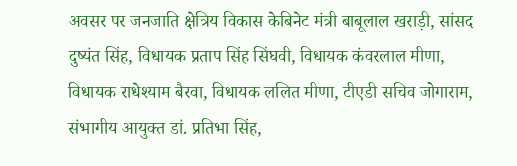अवसर पर जनजाति क्षेत्रिय विकास केबिनेट मंत्री बाबूलाल खराड़ी, सांसद दुष्यंत सिंह, विधायक प्रताप सिंह सिंघवी, विधायक कंवरलाल मीणा, विधायक राधेश्याम बैरवा, विधायक ललित मीणा, टीएडी सचिव जोगाराम, संभागीय आयुक्त डां. प्रतिभा सिंह,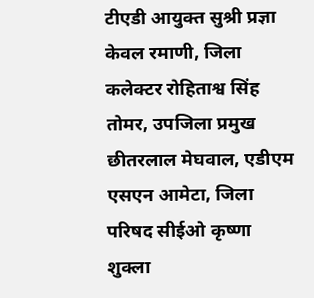टीएडी आयुक्त सुश्री प्रज्ञा केवल रमाणी, जिला कलेक्टर रोहिताश्व सिंह तोमर, उपजिला प्रमुख छीतरलाल मेघवाल, एडीएम एसएन आमेटा, जिला परिषद सीईओ कृष्णा शुक्ला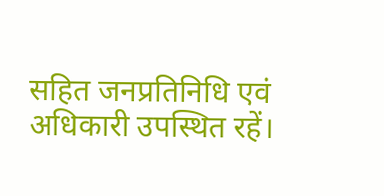सहित जनप्रतिनिधि एवं अधिकारी उपस्थित रहें।